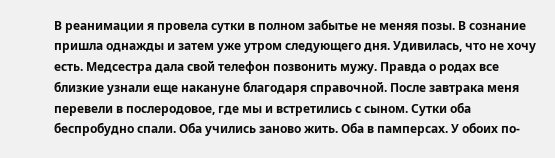В реанимации я провела сутки в полном забытье не меняя позы. В сознание пришла однажды и затем уже утром следующего дня. Удивилась, что не хочу есть. Медсестра дала свой телефон позвонить мужу. Правда о родах все близкие узнали еще накануне благодаря справочной. После завтрака меня перевели в послеродовое, где мы и встретились с сыном. Сутки оба беспробудно спали. Оба учились заново жить. Оба в памперсах. У обоих по-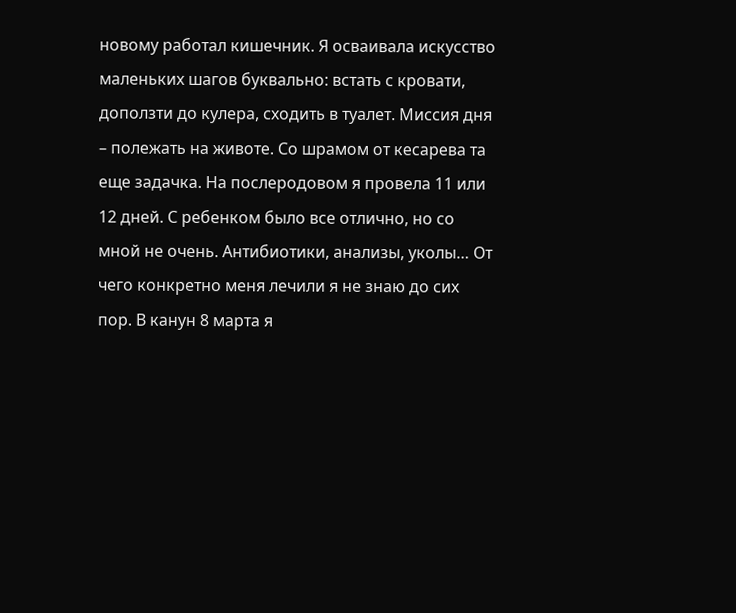новому работал кишечник. Я осваивала искусство маленьких шагов буквально: встать с кровати, доползти до кулера, сходить в туалет. Миссия дня – полежать на животе. Со шрамом от кесарева та еще задачка. На послеродовом я провела 11 или 12 дней. С ребенком было все отлично, но со мной не очень. Антибиотики, анализы, уколы… От чего конкретно меня лечили я не знаю до сих пор. В канун 8 марта я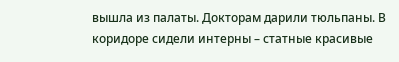вышла из палаты. Докторам дарили тюльпаны. В коридоре сидели интерны – статные красивые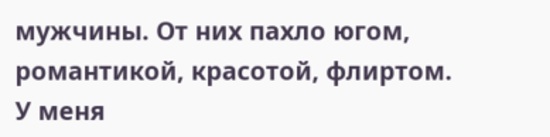мужчины. От них пахло югом, романтикой, красотой, флиртом. У меня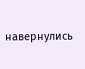навернулись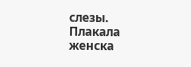слезы. Плакала женска